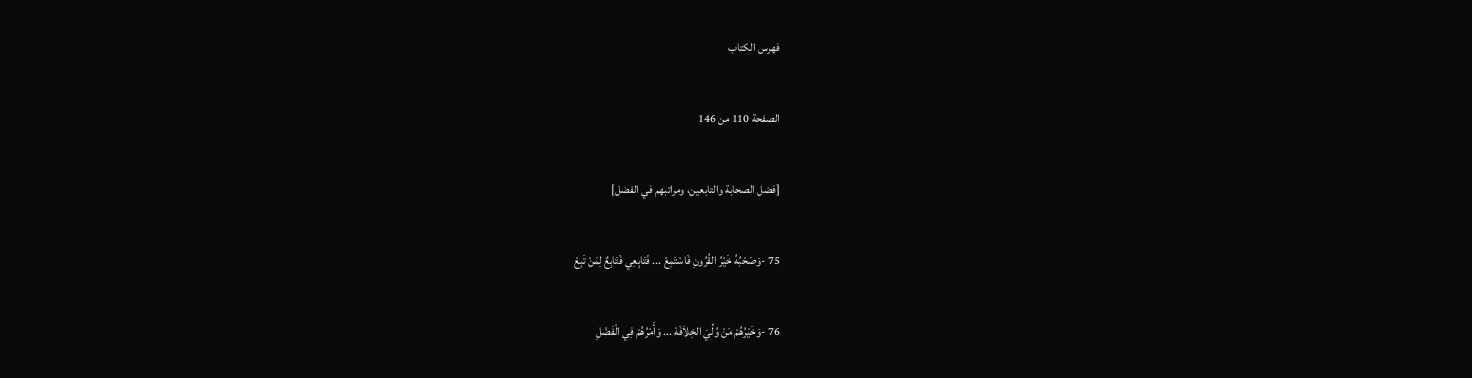فهرس الكتاب

الصفحة 110 من 146

[فضل الصحابة والتابعين، ومراتبهم في الفضل]

75 -وَصَحْبُهُ خَيْرُ القُرُونِ فَاسْتَمِعْ ... فَتَابِعِي فَتَابِعٌ لِمَنْ تَبِعْ

76 -وَخَيْرُهُمْ مَنْ وُلِّيَ الخِلاَفَهْ ... وَأَمْرُهُمْ فِي الْفَضْلِ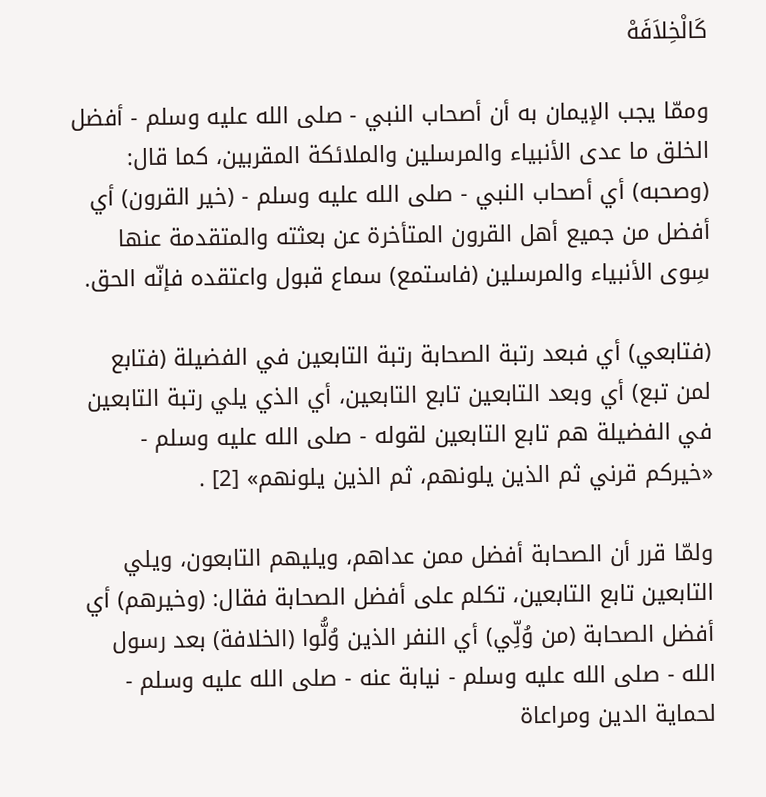كَالْخِلاَفَهْ

وممّا يجب الإيمان به أن أصحاب النبي - صلى الله عليه وسلم - أفضل الخلق ما عدى الأنبياء والمرسلين والملائكة المقربين، كما قال: (وصحبه) أي أصحاب النبي - صلى الله عليه وسلم - (خير القرون) أي أفضل من جميع أهل القرون المتأخرة عن بعثته والمتقدمة عنها سِوى الأنبياء والمرسلين (فاستمع) سماع قبول واعتقده فإنّه الحق.

(فتابعي) أي فبعد رتبة الصحابة رتبة التابعين في الفضيلة (فتابع لمن تبع) أي وبعد التابعين تابع التابعين، أي الذي يلي رتبة التابعين في الفضيلة هم تابع التابعين لقوله - صلى الله عليه وسلم - «خيركم قرني ثم الذين يلونهم، ثم الذين يلونهم» [2] .

ولمّا قرر أن الصحابة أفضل ممن عداهم، ويليهم التابعون، ويلي التابعين تابع التابعين، تكلم على أفضل الصحابة فقال: (وخيرهم) أي أفضل الصحابة (من وُلِّي) أي النفر الذين وُلُّوا (الخلافة) بعد رسول الله - صلى الله عليه وسلم - نيابة عنه - صلى الله عليه وسلم - لحماية الدين ومراعاة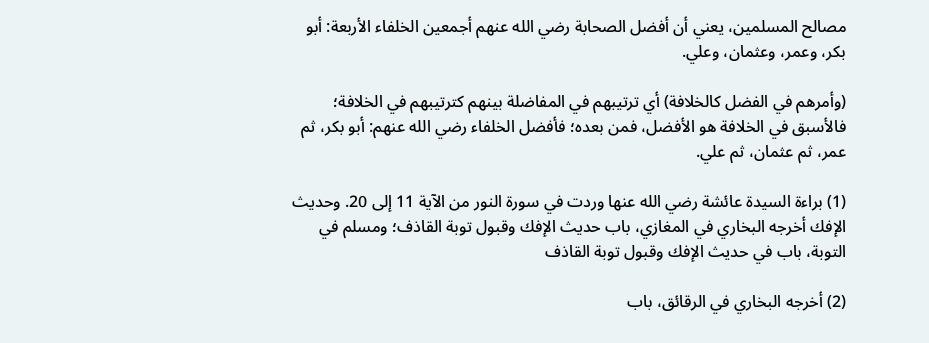مصالح المسلمين، يعني أن أفضل الصحابة رضي الله عنهم أجمعين الخلفاء الأربعة: أبو بكر، وعمر، وعثمان، وعلي.

(وأمرهم في الفضل كالخلافة) أي ترتيبهم في المفاضلة بينهم كترتيبهم في الخلافة؛ فالأسبق في الخلافة هو الأفضل، فمن بعده؛ فأفضل الخلفاء رضي الله عنهم: أبو بكر، ثم عمر، ثم عثمان، ثم علي.

(1) براءة السيدة عائشة رضي الله عنها وردت في سورة النور من الآية 11 إلى 20. وحديث الإفك أخرجه البخاري في المغازي، باب حديث الإفك وقبول توبة القاذف؛ ومسلم في التوبة، باب في حديث الإفك وقبول توبة القاذف

(2) أخرجه البخاري في الرقائق، باب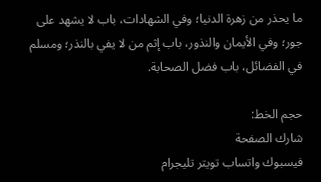ما يحذر من زهرة الدنيا؛ وفي الشهادات، باب لا يشهد على جور؛ وفي الأيمان والنذور، باب إثم من لا يفي بالنذر؛ ومسلم في الفضائل، باب فضل الصحابة.

حجم الخط:
شارك الصفحة
فيسبوك واتساب تويتر تليجرام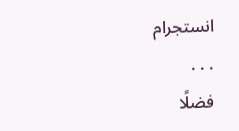انستجرام
. . .
فضلًا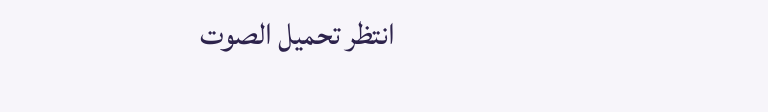انتظر تحميل الصوت